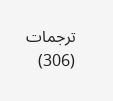ترجمات
(306)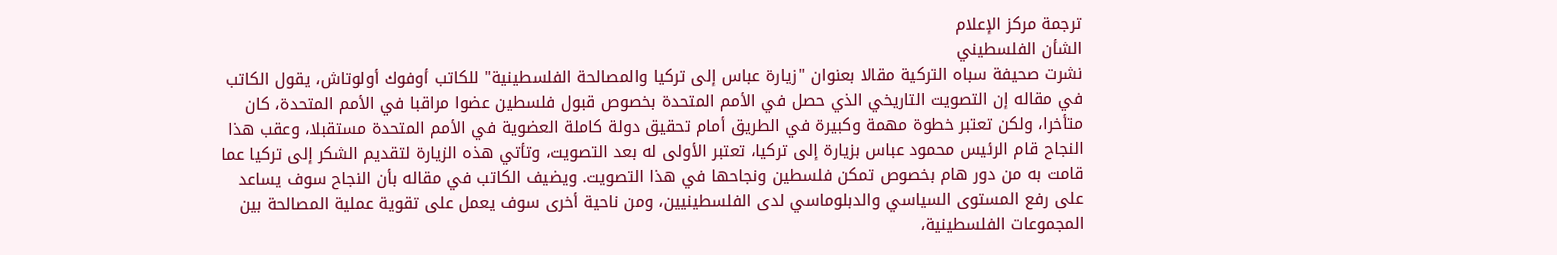ترجمة مركز الإعلام
الشأن الفلسطيني
نشرت صحيفة سباه التركية مقالا بعنوان "زيارة عباس إلى تركيا والمصالحة الفلسطينية" للكاتب أوفوك أولوتاش، يقول الكاتب في مقاله إن التصويت التاريخي الذي حصل في الأمم المتحدة بخصوص قبول فلسطين عضوا مراقبا في الأمم المتحدة، كان متأخرا، ولكن تعتبر خطوة مهمة وكبيرة في الطريق أمام تحقيق دولة كاملة العضوية في الأمم المتحدة مستقبلا، وعقب هذا النجاح قام الرئيس محمود عباس بزيارة إلى تركيا، تعتبر الأولى له بعد التصويت، وتأتي هذه الزيارة لتقديم الشكر إلى تركيا عما قامت به من دور هام بخصوص تمكن فلسطين ونجاحها في هذا التصويت. ويضيف الكاتب في مقاله بأن النجاح سوف يساعد على رفع المستوى السياسي والدبلوماسي لدى الفلسطينيين، ومن ناحية أخرى سوف يعمل على تقوية عملية المصالحة بين المجموعات الفلسطينية،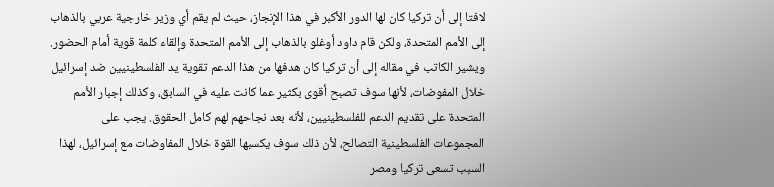لافتا إلى أن تركيا كان لها الدور الأكبر في هذا الإنجاز، حيث لم يقم أي وزير خارجية عربي بالذهاب إلى الأمم المتحدة، ولكن قام داود أوغلو بالذهاب إلى الأمم المتحدة وإلقاء كلمة قوية أمام الحضور. ويشير الكاتب في مقاله إلى أن تركيا كان هدفها من هذا الدعم تقوية يد الفلسطينيين ضد إسرائيل خلال المفوضات، لأنها سوف تصبح أقوى بكثير عما كانت عليه في السابق، وكذلك إجبار الأمم المتحدة على تقديم الدعم للفلسطينيين، لأنه بعد نجاحهم لهم كامل الحقوق. يجب على المجموعات الفلسطينية التصالح، لأن ذلك سوف يكسبها القوة خلال المفاوضات مع إسرائيل، لهذا السبب تسعى تركيا ومصر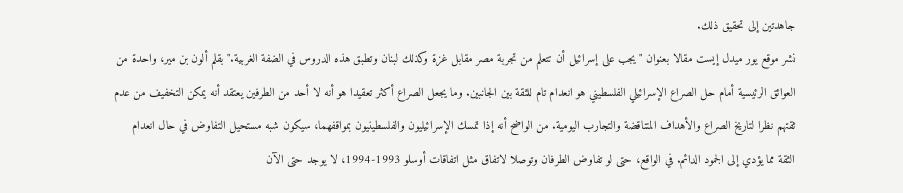جاهدتين إلى تحقيق ذلك.
نشر موقع يور ميدل إيست مقالا بعنوان "يجب على إسرائيل أن تتعلم من تجربة مصر مقابل غزة وكذلك لبنان وتطبق هذه الدروس في الضفة الغربية." بقلم ألون بن مير، واحدة من العوائق الرئيسية أمام حل الصراع الإسرائيلي الفلسطيني هو انعدام تام للثقة بين الجانبين. وما يجعل الصراع أكثر تعقيدا هو أنه لا أحد من الطرفين يعتقد أنه يمكن التخفيف من عدم ثقتهم نظرا لتاريخ الصراع والأهداف المتناقضة والتجارب اليومية. من الواضح أنه إذا تمسك الإسرائيليون والفلسطينيون بمواقفهما، سيكون شبه مستحيل التفاوض في حال انعدام الثقة مما يؤدي إلى الجمود الدائم. في الواقع، حتى لو تفاوض الطرفان وتوصلا لاتفاق مثل اتفاقات أوسلو 1993-1994، لا يوجد حتى الآن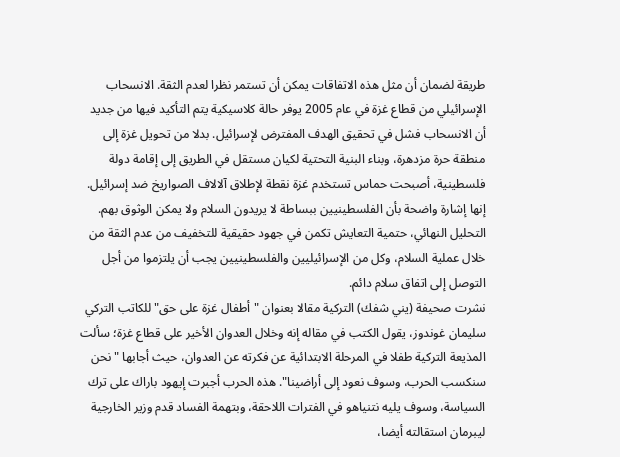طريقة لضمان أن مثل هذه الاتفاقات يمكن أن تستمر نظرا لعدم الثقة. الانسحاب الإسرائيلي من قطاع غزة في عام 2005 يوفر حالة كلاسيكية يتم التأكيد فيها من جديد أن الانسحاب فشل في تحقيق الهدف المفترض لإسرائيل. بدلا من تحويل غزة إلى منطقة حرة مزدهرة، وبناء البنية التحتية لكيان مستقل في الطريق إلى إقامة دولة فلسطينية، أصبحت حماس تستخدم غزة نقطة لإطلاق آلالاف الصواريخ ضد إسرائيل. إنها إشارة واضحة بأن الفلسطينيين ببساطة لا يريدون السلام ولا يمكن الوثوق بهم. التحليل النهائي، حتمية التعايش تكمن في جهود حقيقية للتخفيف من عدم الثقة من خلال عملية السلام، وكل من الإسرائيليين والفلسطينيين يجب أن يلتزموا من أجل التوصل إلى اتفاق سلام دائم.
نشرت صحيفة (يني شفك) التركية مقالا بعنوان "أطفال غزة على حق" للكاتب التركي سليمان غوندوز، يقول الكتب في مقاله إنه وخلال العدوان الأخير على قطاع غزة؛ سألت المذيعة التركية طفلا في المرحلة الابتدائية عن فكرته عن العدوان، حيث أجابها "نحن سنكسب الحرب، وسوف نعود إلى أراضينا". هذه الحرب أجبرت إيهود باراك على ترك
السياسة، وسوف يليه نتنياهو في الفترات اللاحقة، وبتهمة الفساد قدم وزير الخارجية ليبرمان استقالته أيضا،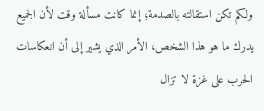ولكم تكن استقالته بالصدمة؛ إنما كانت مسألة وقت لأن الجميع يدرك ما هو هذا الشخص، الأمر الذي يشير إلى أن انعكاسات الحرب على غزة لا تزال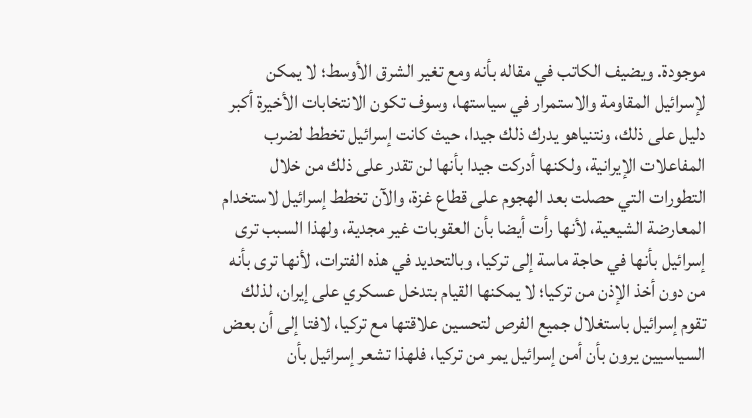موجودة. ويضيف الكاتب في مقاله بأنه ومع تغير الشرق الأوسط؛ لا يمكن لإسرائيل المقاومة والاستمرار في سياستها، وسوف تكون الانتخابات الأخيرة أكبر دليل على ذلك، ونتنياهو يدرك ذلك جيدا، حيث كانت إسرائيل تخطط لضرب المفاعلات الإيرانية، ولكنها أدركت جيدا بأنها لن تقدر على ذلك من خلال التطورات التي حصلت بعد الهجوم على قطاع غزة، والآن تخطط إسرائيل لاستخدام المعارضة الشيعية، لأنها رأت أيضا بأن العقوبات غير مجدية، ولهذا السبب ترى إسرائيل بأنها في حاجة ماسة إلى تركيا، وبالتحديد في هذه الفترات، لأنها ترى بأنه من دون أخذ الإذن من تركيا؛ لا يمكنها القيام بتدخل عسكري على إيران، لذلك تقوم إسرائيل باستغلال جميع الفرص لتحسين علاقتها مع تركيا، لافتا إلى أن بعض السياسيين يرون بأن أمن إسرائيل يمر من تركيا، فلهذا تشعر إسرائيل بأن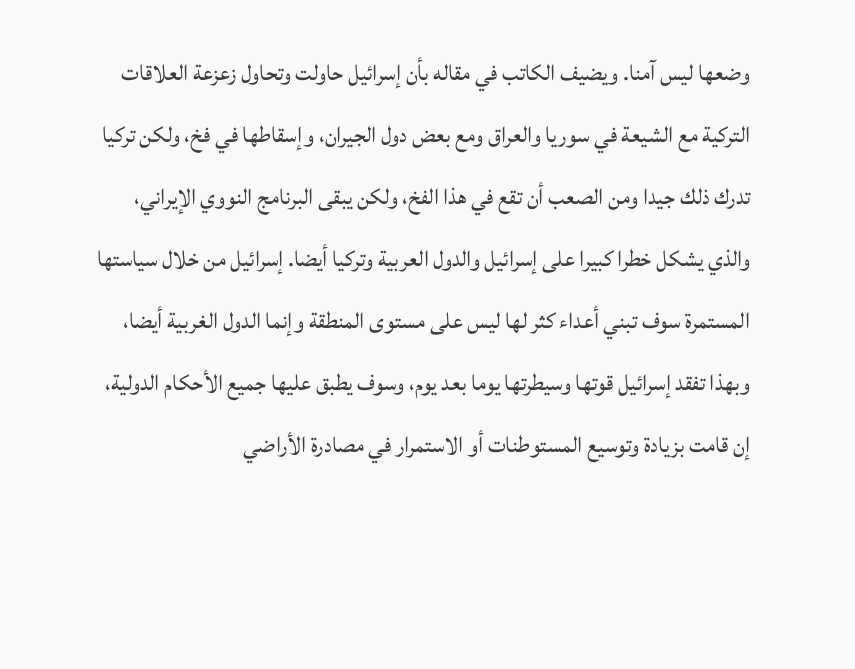وضعها ليس آمنا. ويضيف الكاتب في مقاله بأن إسرائيل حاولت وتحاول زعزعة العلاقات التركية مع الشيعة في سوريا والعراق ومع بعض دول الجيران، وإسقاطها في فخ، ولكن تركيا تدرك ذلك جيدا ومن الصعب أن تقع في هذا الفخ، ولكن يبقى البرنامج النووي الإيراني، والذي يشكل خطرا كبيرا على إسرائيل والدول العربية وتركيا أيضا. إسرائيل من خلال سياستها المستمرة سوف تبني أعداء كثر لها ليس على مستوى المنطقة وإنما الدول الغربية أيضا، وبهذا تفقد إسرائيل قوتها وسيطرتها يوما بعد يوم، وسوف يطبق عليها جميع الأحكام الدولية، إن قامت بزيادة وتوسيع المستوطنات أو الاستمرار في مصادرة الأراضي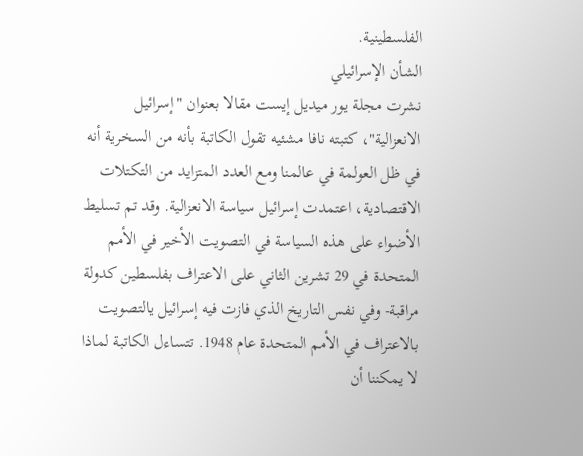الفلسطينية.
الشأن الإسرائيلي
نشرت مجلة يور ميديل إيست مقالا بعنوان "إسرائيل الانعزالية"، كتبته نافا مشئيه تقول الكاتبة بأنه من السخرية أنه في ظل العولمة في عالمنا ومع العدد المتزايد من التكتلات الاقتصادية، اعتمدت إسرائيل سياسة الانعزالية. وقد تم تسليط الأضواء على هذه السياسة في التصويت الأخير في الأمم المتحدة في 29 تشرين الثاني على الاعتراف بفلسطين كدولة مراقبة- وفي نفس التاريخ الذي فازت فيه إسرائيل يالتصويت بالاعتراف في الأمم المتحدة عام 1948. تتساءل الكاتبة لماذا لا يمكننا أن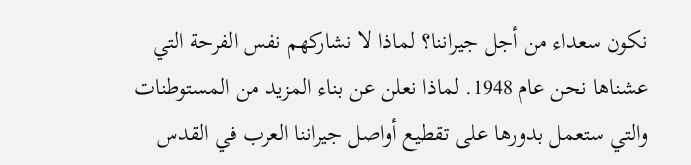نكون سعداء من أجل جيراننا؟ لماذا لا نشاركهم نفس الفرحة التي عشناها نحن عام 1948. لماذا نعلن عن بناء المزيد من المستوطنات والتي ستعمل بدورها على تقطيع أواصل جيراننا العرب في القدس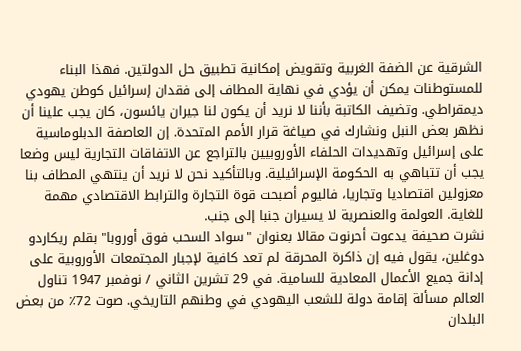الشرقية عن الضفة الغربية وتقويض إمكانية تطبيق حل الدولتين. فهذا البناء للمستوطنات يمكن أن يؤدي في نهاية المطاف إلى فقدان إسرائيل كوطن يهودي ديمقراطي. وتضيف الكاتبة بأننا لا نريد أن يكون لنا جيران يائسون، كان يجب علينا أن نظهر بعض النبل ونشارك في صياغة قرار الأمم المتحدة. إن العاصفة الدبلوماسية على إسرائيل وتهديدات الحلفاء الأوروبيين بالتراجع عن الاتفاقات التجارية ليس وضعا يجب أن تتباهي به الحكومة الإسرائيلية. وبالتأكيد نحن لا نريد أن ينتهي المطاف بنا معزولين اقتصاديا وتجاريا، فاليوم أصبحت قوة التجارة والترابط الاقتصادي مهمة للغاية. العولمة والعنصرية لا يسيران جنبا إلى جنب.
نشرت صحيفة يدعوت أحرنوت مقالا بعنوان "سواد السحب فوق أوروبا" بقلم ريكاردو دوغلين، يقول فيه إن ذاكرة المحرقة لم تعد كافية لإجبار المجتمعات الأوروبية على إدانة جميع الأعمال المعادية للسامية. في 29 تشرين الثاني / نوفمبر 1947 تناول العالم مسألة إقامة دولة للشعب اليهودي في وطنهم التاريخي. صوت 72٪ من بعض البلدان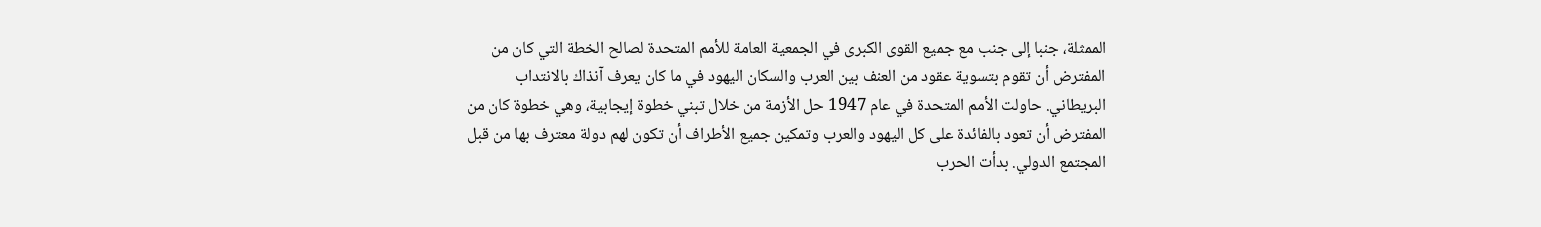الممثلة، جنبا إلى جنب مع جميع القوى الكبرى في الجمعية العامة للأمم المتحدة لصالح الخطة التي كان من المفترض أن تقوم بتسوية عقود من العنف بين العرب والسكان اليهود في ما كان يعرف آنذاك بالانتداب البريطاني. حاولت الأمم المتحدة في عام 1947 حل الأزمة من خلال تبني خطوة إيجابية، وهي خطوة كان من المفترض أن تعود بالفائدة على كل اليهود والعرب وتمكين جميع الأطراف أن تكون لهم دولة معترف بها من قبل المجتمع الدولي. بدأت الحرب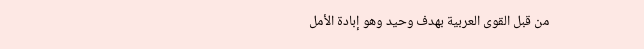من قبل القوى العربية بهدف وحيد وهو إبادة الأمل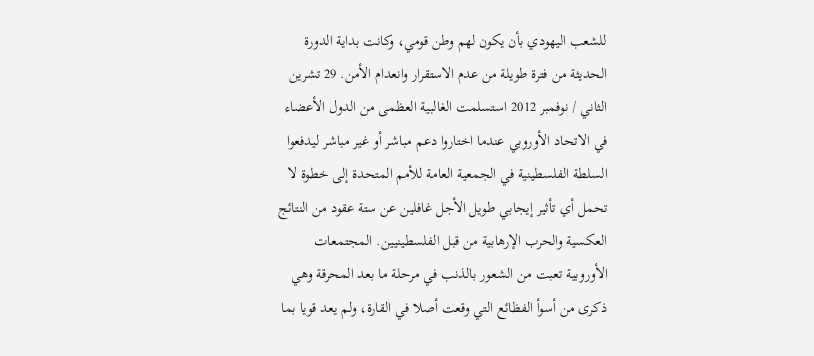للشعب اليهودي بأن يكون لهم وطن قومي، وكانت بداية الدورة الحديثة من فترة طويلة من عدم الاستقرار وانعدام الأمن. 29 تشرين الثاني / نوفمبر 2012 استسلمت الغالبية العظمى من الدول الأعضاء في الاتحاد الأوروبي عندما اختاروا دعم مباشر أو غير مباشر ليدفعوا السلطة الفلسطينية في الجمعية العامة للأمم المتحدة إلى خطوة لا تحمل أي تأثير إيجابي طويل الأجل غافلين عن ستة عقود من النتائج العكسية والحرب الإرهابية من قبل الفلسطينيين. المجتمعات الأوروبية تعبت من الشعور بالذنب في مرحلة ما بعد المحرقة وهي ذكرى من أسوأ الفظائع التي وقعت أصلا في القارة، ولم يعد قويا بما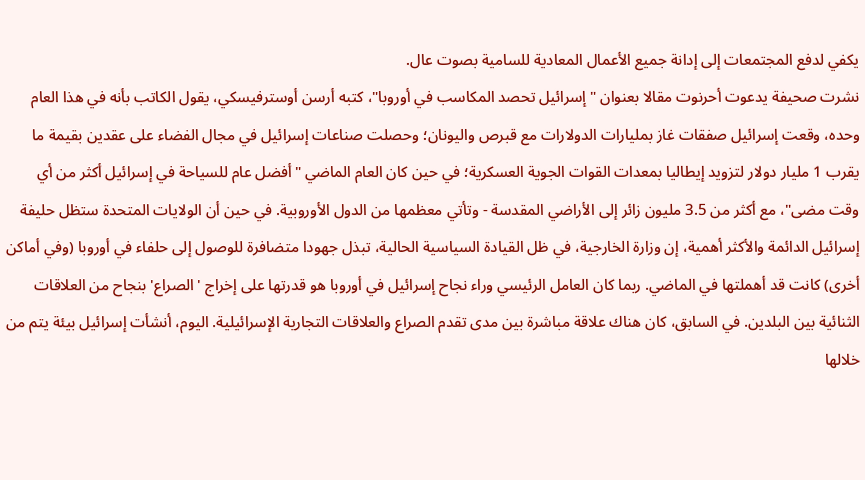يكفي لدفع المجتمعات إلى إدانة جميع الأعمال المعادية للسامية بصوت عال.
نشرت صحيفة يدعوت أحرنوت مقالا بعنوان "إسرائيل تحصد المكاسب في أوروبا"، كتبه أرسن أوسترفيسكي، يقول الكاتب بأنه في هذا العام وحده، وقعت إسرائيل صفقات غاز بمليارات الدولارات مع قبرص واليونان؛ وحصلت صناعات إسرائيل في مجال الفضاء على عقدين بقيمة ما يقرب 1 مليار دولار لتزويد إيطاليا بمعدات القوات الجوية العسكرية؛ في حين كان العام الماضي "أفضل عام للسياحة في إسرائيل أكثر من أي وقت مضى"، مع أكثر من 3.5 مليون زائر إلى الأراضي المقدسة - وتأتي معظمها من الدول الأوروبية. في حين أن الولايات المتحدة ستظل حليفة إسرائيل الدائمة والأكثر أهمية، إن وزارة الخارجية، في ظل القيادة السياسية الحالية، تبذل جهودا متضافرة للوصول إلى حلفاء في أوروبا (وفي أماكن أخرى) كانت قد أهملتها في الماضي. ربما كان العامل الرئيسي وراء نجاح إسرائيل في أوروبا هو قدرتها على إخراج 'الصراع' بنجاح من العلاقات الثنائية بين البلدين. في السابق، كان هناك علاقة مباشرة بين مدى تقدم الصراع والعلاقات التجارية الإسرائيلية. اليوم، أنشأت إسرائيل بيئة يتم من خلالها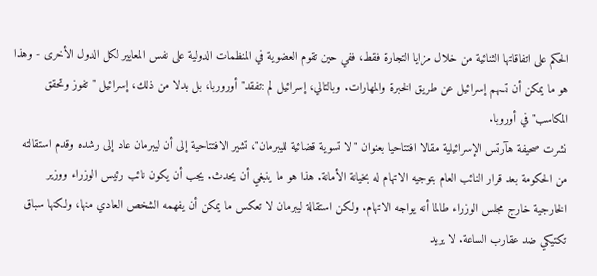الحكم على اتفاقاتها الثنائية من خلال مزايا التجارة فقط، ففي حين تقوم العضوية في المنظمات الدولية على نفس المعايير لكل الدول الأخرى - وهذا هو ما يمكن أن تسهم إسرائيل عن طريق الخبرة والمهارات. وبالتالي، إسرائيل لم :تفقد" أوروربا، بل بدلا من ذلك، إسرائيل "تفوز وتحقق المكاسب" في أوروبا.
نشرت صحيفة هآرتس الإسرائيلية مقالا افتتاحيا بعنوان "لا تسوية قضائية لليبرمان"، تشير الافتتاحية إلى أن ليبرمان عاد إلى رشده وقدم استقالته من الحكومة بعد قرار النائب العام بتوجيه الاتهام له بخيانة الأمانة. هذا هو ما ينبغي أن يحدث. يجب أن يكون نائب رئيس الوزراء ووزير الخارجية خارج مجلس الوزراء طالما أنه يواجه الاتهام. ولكن استقالة ليبرمان لا تعكس ما يمكن أن يفهمه الشخص العادي منها، ولكنها سباق تكتيكي ضد عقارب الساعة. لا يريد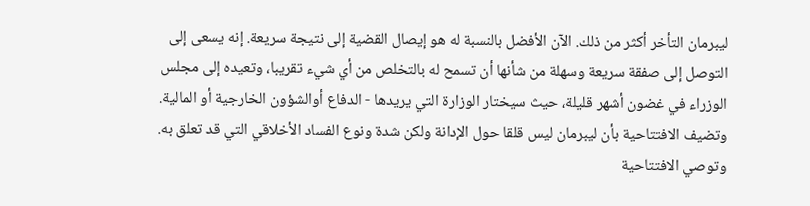ليبرمان التأخر أكثر من ذلك. الآن الأفضل بالنسبة له هو إيصال القضية إلى نتيجة سريعة. إنه يسعى إلى التوصل إلى صفقة سريعة وسهلة من شأنها أن تسمح له بالتخلص من أي شيء تقريبا، وتعيده إلى مجلس الوزراء في غضون أشهر قليلة، حيث سيختار الوزارة التي يريدها - الدفاع أوالشؤون الخارجية أو المالية. وتضيف الافتتاحية بأن ليبرمان ليس قلقا حول الإدانة ولكن شدة ونوع الفساد الأخلاقي التي قد تعلق به. وتوصي الافتتاحية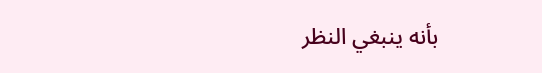بأنه ينبغي النظر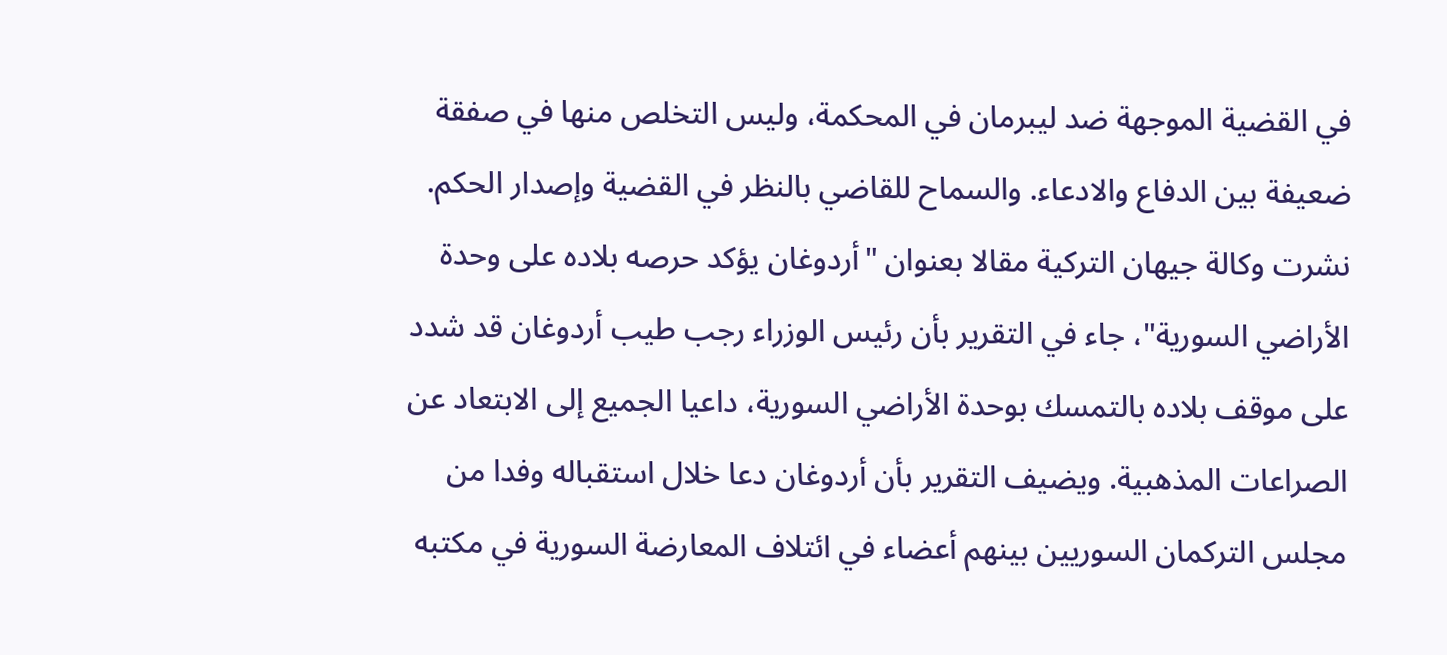في القضية الموجهة ضد ليبرمان في المحكمة، وليس التخلص منها في صفقة ضعيفة بين الدفاع والادعاء. والسماح للقاضي بالنظر في القضية وإصدار الحكم.
نشرت وكالة جيهان التركية مقالا بعنوان "أردوغان يؤكد حرصه بلاده على وحدة الأراضي السورية"، جاء في التقرير بأن رئيس الوزراء رجب طيب أردوغان قد شدد على موقف بلاده بالتمسك بوحدة الأراضي السورية، داعيا الجميع إلى الابتعاد عن الصراعات المذهبية. ويضيف التقرير بأن أردوغان دعا خلال استقباله وفدا من مجلس التركمان السوريين بينهم أعضاء في ائتلاف المعارضة السورية في مكتبه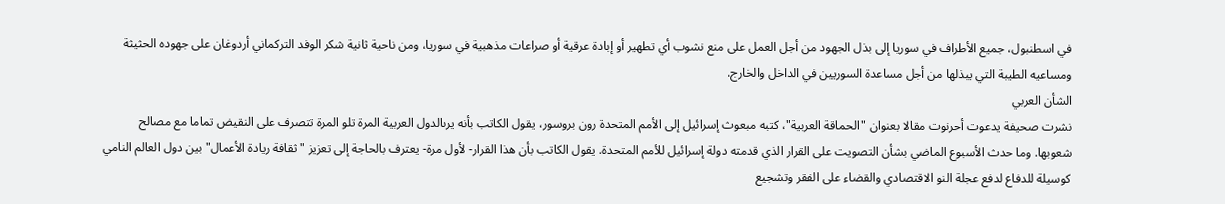في اسطنبول، جميع الأطراف في سوريا إلى بذل الجهود من أجل العمل على منع نشوب أي تطهير أو إبادة عرقية أو صراعات مذهبية في سوريا، ومن ناحية ثانية شكر الوفد التركماني أردوغان على جهوده الحثيثة ومساعيه الطيبة التي يبذلها من أجل مساعدة السوريين في الداخل والخارج.
الشأن العربي
نشرت صحيفة يدعوت أحرنوت مقالا بعنوان "الحماقة العربية"، كتبه مبعوث إسرائيل إلى الأمم المتحدة رون بروسور، يقول الكاتب بأنه يرىالدول العربية المرة تلو المرة تتصرف على النقيض تماما مع مصالح شعوبها. وما حدث الأسبوع الماضي بشأن التصويت على القرار الذي قدمته دولة إسرائيل للأمم المتحدة. يقول الكاتب بأن هذا القرار- لأول مرة- يعترف بالحاجة إلى تعزيز "ثقافة ريادة الأعمال" بين دول العالم النامي كوسيلة للدفاع لدفع عجلة النو الاقتصادي والقضاء على الفقر وتشجيع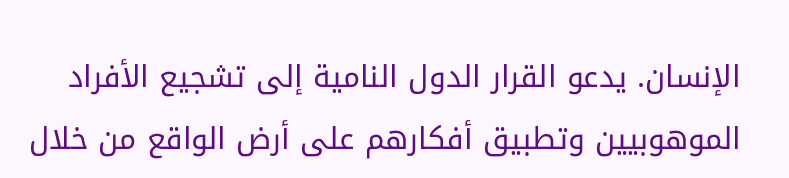الإنسان. يدعو القرار الدول النامية إلى تشجيع الأفراد الموهوبيين وتطبيق أفكارهم على أرض الواقع من خلال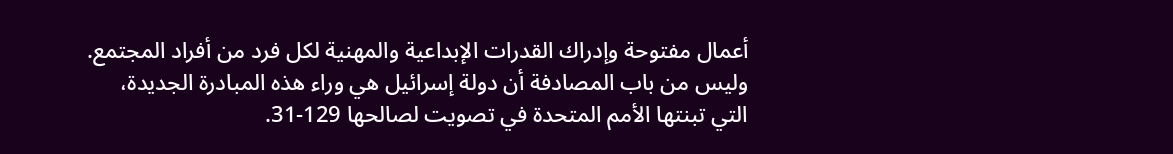أعمال مفتوحة وإدراك القدرات الإبداعية والمهنية لكل فرد من أفراد المجتمع. وليس من باب المصادفة أن دولة إسرائيل هي وراء هذه المبادرة الجديدة، التي تبنتها الأمم المتحدة في تصويت لصالحها 129-31.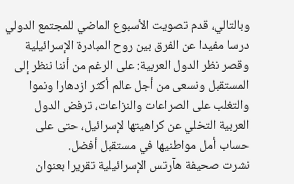وبالتالي، قدم تصويت الأسبوع الماضي للمجتمع الدولي درسا مفيدا عن الفرق بين روح المبادرة الإسرائيلية وقصر نظر الدول العربية: على الرغم من أننا ننظر إلى المستقبل ونسعى من أجل عالم أكثر ازدهارا ونموا والتغلب على الصراعات والنزاعات، ترفض الدول العربية التخلي عن كراهيتها لإسرائيل، حتى على حساب أمل مواطنيها في مستقبل أفضل.
نشرت صحيفة هآرتس الإسرائيلية تقريرا بعنوان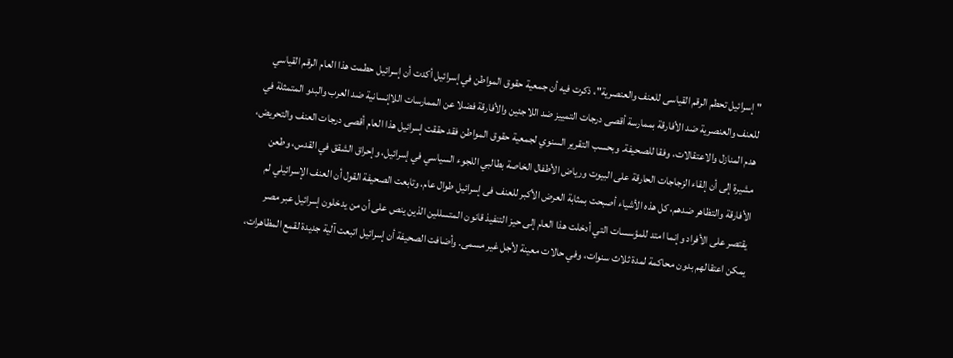"إسرائيل تحطم الرقم القياسى للعنف والعنصرية"، ذكرت فيه أن جمعية حقوق المواطن في إسرائيل أكدت أن إسرائيل حطمت هذا العام الرقم القياسي للعنف والعنصرية ضد الأفارقة بممارسة أقصى درجات التمييز ضد اللاجئين والأفارقة فضلا عن الممارسات اللاإنسانية ضد العرب والبدو المتمثلة في هدم المنازل والاعتقالات، وفقا للصحيفة. وبحسب التقرير السنوي لجمعية حقوق المواطن فقد حققت إسرائيل هذا العام أقصى درجات العنف والتحريض، مشيرة إلى أن إلقاء الزجاجات الحارقة على البيوت ورياض الأطفال الخاصة بطالبي اللجوء السياسي في إسرائيل، وإحراق الشقق في القدس، وطعن الأفارقة والتظاهر ضدهم، كل هذه الأشياء أصبحت بمثابة العرض الأكبر للعنف فى إسرائيل طوال عام. وتابعت الصحيفة القول أن العنف الإسرائيلي لم يقتصر على الأفراد وإنما امتد للمؤسسات التي أدخلت هذا العام إلى حيز التنفيذ قانون المتسللين الذين ينص على أن من يدخلون إسرائيل عبر مصر يمكن اعتقالهم بدون محاكمة لمدة ثلاث سنوات، وفي حالات معينة لأجل غير مسمى. وأضافت الصحيفة أن إسرائيل اتبعت آلية جديدة لقمع المظاهرات،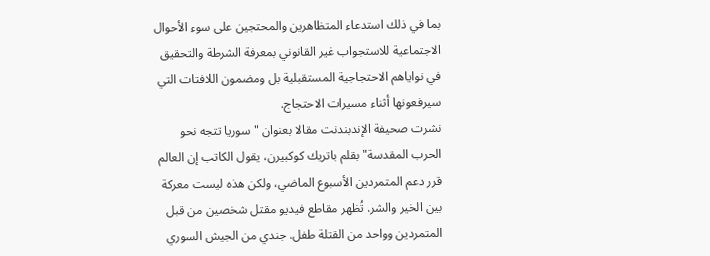بما في ذلك استدعاء المتظاهرين والمحتجين على سوء الأحوال الاجتماعية للاستجواب غير القانوني بمعرفة الشرطة والتحقيق في نواياهم الاحتجاجية المستقبلية بل ومضمون اللافتات التي سيرفعونها أثناء مسيرات الاحتجاج.
نشرت صحيفة الإندبندنت مقالا بعنوان "سوريا تتجه نحو الحرب المقدسة" بقلم باتريك كوكبيرن، يقول الكاتب إن العالم قرر دعم المتمردين الأسبوع الماضي، ولكن هذه ليست معركة بين الخير والشر. تُظهر مقاطع فيديو مقتل شخصين من قبل المتمردين وواحد من القتلة طفل. جندي من الجيش السوري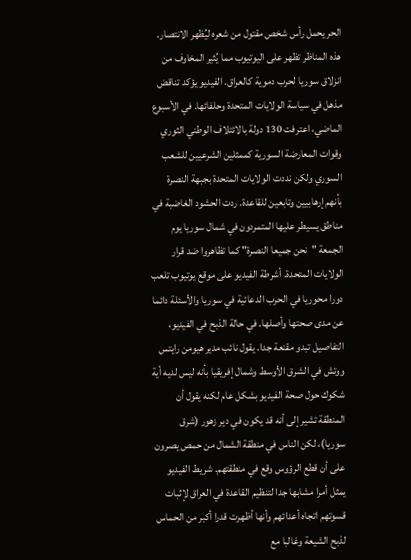الحر يحمل رأس شخص مقتول من شعره ليُظهر الانتصار. هذه المناظر تظهر على اليوتيوب مما يُثير المخاوف من انزلاق سوريا لحرب دموية كالعراق. الفيديو يؤكد تناقض مذهل في سياسة الولايات المتحدة وحلفائها. في الأسبوع الماضي، اعترفت 130 دولة بالائتلاف الوطني الثوري وقوات المعارضة السورية كممثلين الشرعيين للشعب السوري ولكن نددت الولايات المتحدة بجبهة النصرة بأنهم إرهابيين وتابعين للقاعدة. ردت الحشود الغاضبة في مناطق يسيطر عليها المتمردون في شمال سوريا يوم الجمعة "نحن جميعا النصرة" كما تظاهروا ضد قرار الولايات المتحدة. أشرطة الفيديو على موقع يوتيوب تلعب دورا محوريا في الحرب الدعائية في سوريا والأسئلة دائما عن مدى صحتها وأصلها. في حالة الذبح في الفيديو، التفاصيل تبدو مقنعة جدا. يقول نائب مدير هيومن رايتس ووتش في الشرق الأوسط وشمال إفريقيا بأنه ليس لديه أية شكوك حول صحة الفيديو بشكل عام لكنه يقول أن المنطقة تشير إلى أنه قد يكون في دير زهور (شرق سوريا)، لكن الناس في منطقة الشمال من حمص يصرون على أن قطع الرؤوس وقع في منطقتهم. شريط الفيديو يمثل أمرا مشابها جدا لتنظيم القاعدة في العراق لإثبات قسوتهم اتجاه أعدائهم وأنها أظهرت قدرا أكبر من الحماس لذبح الشيعة وغالبا مع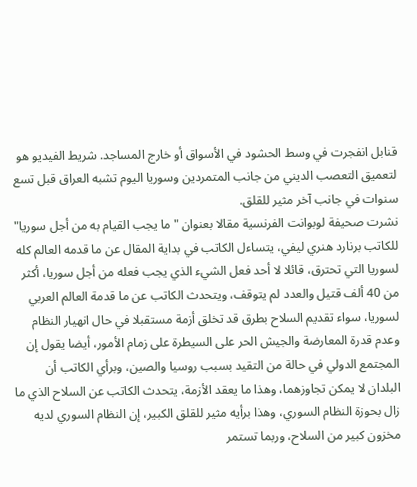قنابل انفجرت في وسط الحشود في الأسواق أو خارج المساجد. شريط الفيديو هو لتعميق التعصب الديني من جانب المتمردين وسوريا اليوم تشبه العراق قبل تسع سنوات في جانب آخر مثير للقلق.
نشرت صحيفة لوبوانت الفرنسية مقالا بعنوان "ما يجب القيام به من أجل سوريا" للكاتب برنارد هنري ليفي، يتساءل الكاتب في بداية المقال عن ما قدمه العالم كله لسوريا التي تحترق، قائلا لا أحد فعل الشيء الذي يجب فعله من أجل سوريا، أكثر من 40 ألف قتيل والعدد لم يتوقف، ويتحدث الكاتب عن ما قدمة العالم العربي لسوريا، سواء تقديم السلاح بطرق قد تخلق أزمة مستقبلا في حال انهيار النظام وعدم قدرة المعارضة والجيش الحر على السيطرة على زمام الأمور، أيضا يقول إن المجتمع الدولي في حالة من التقيد بسبب روسيا والصين، وبرأي الكاتب أن البلدان لا يمكن تجاوزهما، وهذا ما يعقد الأزمة، يتحدث الكاتب عن السلاح الذي ما زال بحوزة النظام السوري، وهذا برأيه مثير للقلق الكبير، إن النظام السوري لديه مخزون كبير من السلاح، وربما تستمر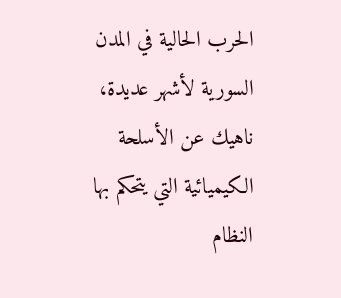الحرب الحالية في المدن السورية لأشهر عديدة، ناهيك عن الأسلحة الكيميائية التي يتحكم بها النظام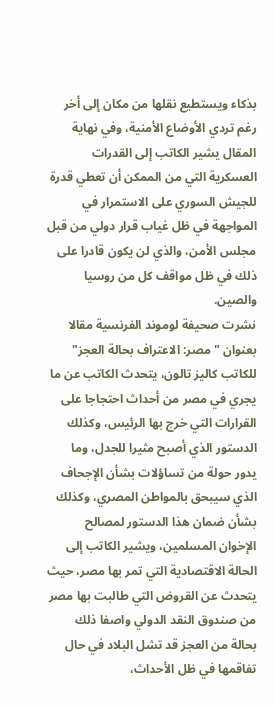بذكاء ويستطيع نقلها من مكان إلى أخر رغم تردي الأوضاع الأمنية، وفي نهاية المقال يشير الكاتب إلى القدرات العسكرية التي من الممكن أن تعطي قدرة للجيش السوري على الاستمرار في المواجهة في ظل غياب قرار دولي من قبل مجلس الأمن، والذي لن يكون قادرا على ذلك في ظل مواقف كل من روسيا والصين.
نشرت صحيفة لوموند الفرنسية مقالا بعنوان "مصر: الاعتراف بحالة العجز" للكاتب كاليز تالون، يتحدث الكاتب عن ما يجري في مصر من أحداث احتجاجا على القرارات التي خرج بها الرئيس، وكذلك الدستور الذي أصبح مثيرا للجدل، وما يدور حولة من تساؤلات بشأن الإجحاف الذي سيبحق بالمواطن المصري، وكذلك بشأن ضمان هذا الدستور لمصالح الإخوان المسلمين، ويشير الكاتب إلى الحالة الاقتصادية التي تمر بها مصر، حيث يتحدث عن القروض التي طالبت بها مصر من صندوق النقد الدولي واصفا ذلك بحالة من العجز قد تشل البلاد في حال تفاقمها في ظل الأحداث،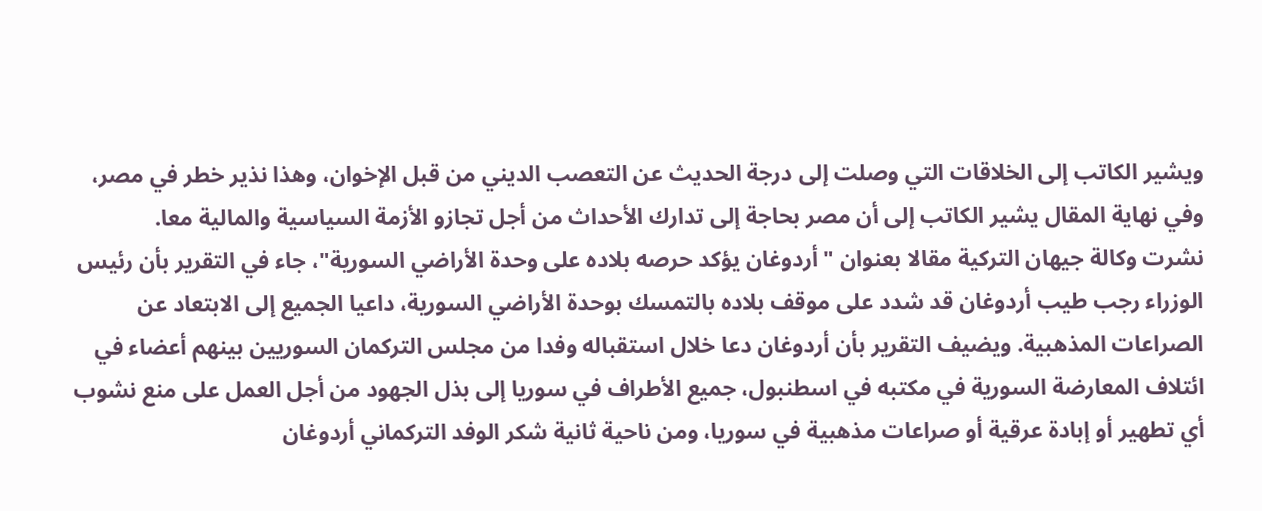ويشير الكاتب إلى الخلاقات التي وصلت إلى درجة الحديث عن التعصب الديني من قبل الإخوان، وهذا نذير خطر في مصر، وفي نهاية المقال يشير الكاتب إلى أن مصر بحاجة إلى تدارك الأحداث من أجل تجازو الأزمة السياسية والمالية معا.
نشرت وكالة جيهان التركية مقالا بعنوان "أردوغان يؤكد حرصه بلاده على وحدة الأراضي السورية"، جاء في التقرير بأن رئيس الوزراء رجب طيب أردوغان قد شدد على موقف بلاده بالتمسك بوحدة الأراضي السورية، داعيا الجميع إلى الابتعاد عن الصراعات المذهبية. ويضيف التقرير بأن أردوغان دعا خلال استقباله وفدا من مجلس التركمان السوريين بينهم أعضاء في ائتلاف المعارضة السورية في مكتبه في اسطنبول، جميع الأطراف في سوريا إلى بذل الجهود من أجل العمل على منع نشوب أي تطهير أو إبادة عرقية أو صراعات مذهبية في سوريا، ومن ناحية ثانية شكر الوفد التركماني أردوغان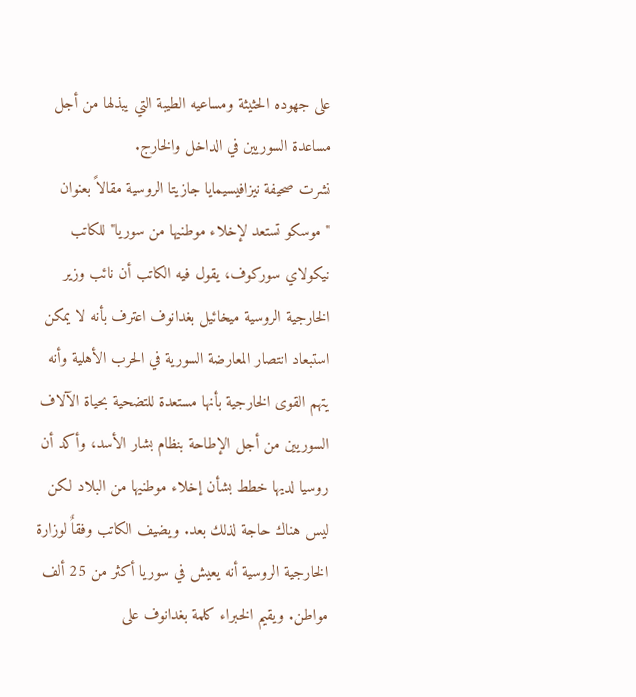على جهوده الحثيثة ومساعيه الطيبة التي يبذلها من أجل مساعدة السوريين في الداخل والخارج.
نشرت صحيفة نيزافيسيمايا جازيتا الروسية مقالاً بعنوان "موسكو تستعد لإخلاء موطنيها من سوريا" للكاتب نيكولاي سوركوف، يقول فيه الكاتب أن نائب وزير الخارجية الروسية ميخائيل بغدانوف اعترف بأنه لا يمكن استبعاد انتصار المعارضة السورية في الحرب الأهلية وأنه يتهم القوى الخارجية بأنها مستعدة للتضحية بحياة الآلاف السوريين من أجل الإطاحة بنظام بشار الأسد، وأكد أن روسيا لديها خطط بشأن إخلاء موطنيها من البلاد لكن ليس هناك حاجة لذلك بعد. ويضيف الكاتب وفقاٌ لوزارة الخارجية الروسية أنه يعيش في سوريا أكثر من 25 ألف مواطن. ويقيم الخبراء كلمة بغدانوف على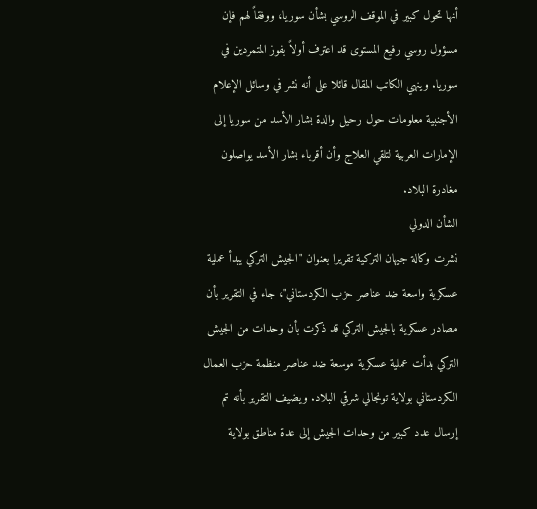أنها تحول كبير في الموقف الروسي بشأن سوريا، ووفقاً لهم فإن مسؤول روسي رفيع المستوى قد اعترف أولاً بفوز المتمردين في سوريا. وينهي الكاتب المقال قائلا على أنه نشر في وسائل الإعلام الأجنبية معلومات حول رحيل والدة بشار الأسد من سوريا إلى الإمارات العربية لتلقي العلاج وأن أقرباء بشار الأسد يواصلون مغادرة البلاد.
الشأن الدولي
نشرت وكالة جيهان التركية تقريرا بعنوان "الجيش التركي يبدأ عملية عسكرية واسعة ضد عناصر حزب الكردستاني"، جاء في التقرير بأن مصادر عسكرية بالجيش التركي قد ذكرت بأن وحدات من الجيش التركي بدأت عملية عسكرية موسعة ضد عناصر منظمة حزب العمال الكردستاني بولاية تونجالي شرقي البلاد. ويضيف التقرير بأنه تم إرسال عدد كبير من وحدات الجيش إلى عدة مناطق بولاية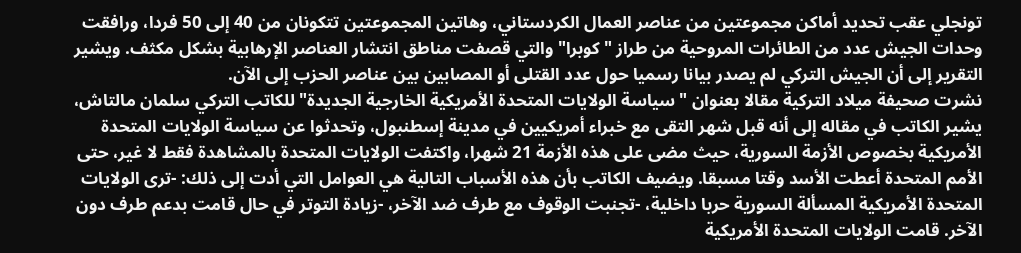تونجلي عقب تحديد أماكن مجموعتين من عناصر العمال الكردستاني، وهاتين المجموعتين تتكونان من 40 إلى 50 فردا، ورافقت وحدات الجيش عدد من الطائرات المروحية من طراز "كوبرا" والتي قصفت مناطق انتشار العناصر الإرهابية بشكل مكثف. ويشير التقرير إلى أن الجيش التركي لم يصدر بيانا رسميا حول عدد القتلى أو المصابين بين عناصر الحزب إلى الآن.
نشرت صحيفة ميلاد التركية مقالا بعنوان "سياسة الولايات المتحدة الأمريكية الخارجية الجديدة" للكاتب التركي سلمان مالتاش، يشير الكاتب في مقاله إلى أنه قبل شهر التقى مع خبراء أمريكيين في مدينة إسطنبول، وتحدثوا عن سياسة الولايات المتحدة الأمريكية بخصوص الأزمة السورية، حيث مضى على هذه الأزمة 21 شهرا، واكتفت الولايات المتحدة بالمشاهدة فقط لا غير، حتى الأمم المتحدة أعطت الأسد وقتا مسبقا. ويضيف الكاتب بأن هذه الأسباب التالية هي العوامل التي أدت إلى ذلك: -ترى الولايات المتحدة الأمريكية المسألة السورية حربا داخلية، -تجنبت الوقوف مع طرف ضد الآخر، -زيادة التوتر في حال قامت بدعم طرف دون الآخر. قامت الولايات المتحدة الأمريكية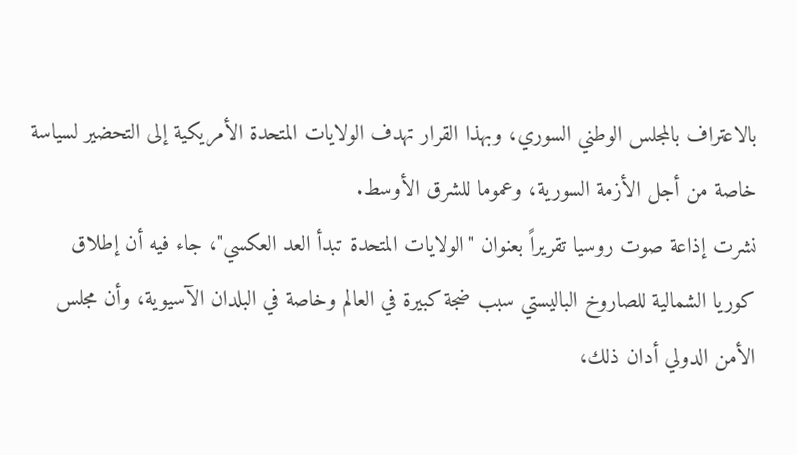بالاعتراف بالمجلس الوطني السوري، وبهذا القرار تهدف الولايات المتحدة الأمريكية إلى التحضير لسياسة خاصة من أجل الأزمة السورية، وعموما للشرق الأوسط.
نشرت إذاعة صوت روسيا تقريراً بعنوان "الولايات المتحدة تبدأ العد العكسي"، جاء فيه أن إطلاق كوريا الشمالية للصاروخ الباليستي سبب ضجة كبيرة في العالم وخاصة في البلدان الآسيوية، وأن مجلس الأمن الدولي أدان ذلك،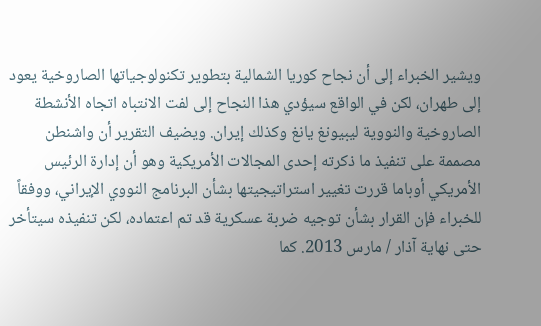ويشير الخبراء إلى أن نجاح كوريا الشمالية بتطوير تكنولوجياتها الصاروخية يعود إلى طهران، لكن في الواقع سيؤدي هذا النجاح إلى لفت الانتباه اتجاه الأنشطة الصاروخية والنووية ليبيونغ يانغ وكذلك إيران. ويضيف التقرير أن واشنطن مصممة على تنفيذ ما ذكرته إحدى المجالات الأمريكية وهو أن إدارة الرئيس الأمريكي أوباما قررت تغيير استراتيجيتها بشأن البرنامج النووي الإيراني، ووفقاً للخبراء فإن القرار بشأن توجيه ضربة عسكرية قد تم اعتماده، لكن تنفيذه سيتأخر حتى نهاية آذار / مارس 2013. كما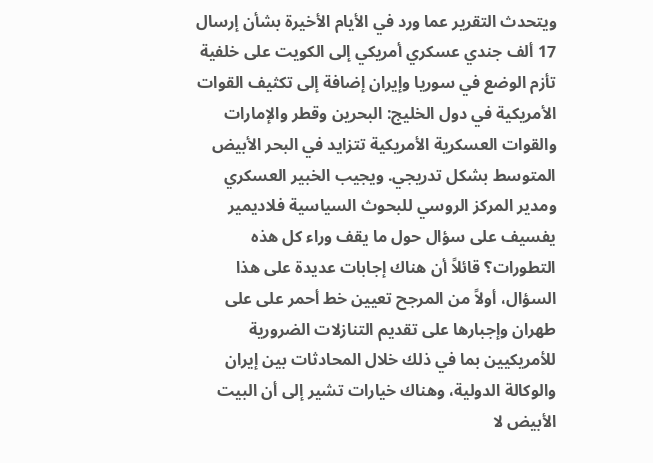ويتحدث التقرير عما ورد في الأيام الأخيرة بشأن إرسال 17 ألف جندي عسكري أمريكي إلى الكويت على خلفية تأزم الوضع في سوريا وإيران إضافة إلى تكثيف القوات الأمريكية في دول الخليج: البحرين وقطر والإمارات والقوات العسكرية الأمريكية تتزايد في البحر الأبيض
المتوسط بشكل تدريجي. ويجيب الخبير العسكري ومدير المركز الروسي للبحوث السياسية فلاديمير يفسيف على سؤال حول ما يقف وراء كل هذه التطورات؟ قائلاً أن هناك إجابات عديدة على هذا السؤال، أولاً من المرجح تعيين خط أحمر على على طهران وإجبارها على تقديم التنازلات الضرورية للأمريكيين بما في ذلك خلال المحادثات بين إيران والوكالة الدولية، وهناك خيارات تشير إلى أن البيت الأبيض لا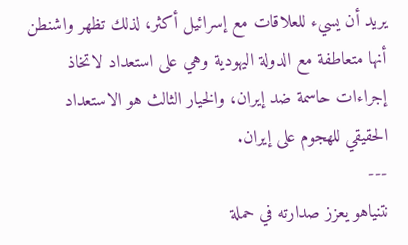يريد أن يسيء للعلاقات مع إسرائيل أكثر، لذلك تظهر واشنطن أنها متعاطفة مع الدولة اليهودية وهي على استعداد لاتخاذ إجراءات حاسمة ضد إيران، والخيار الثالث هو الاستعداد الحقيقي للهجوم على إيران.
---
نتنياهو يعزز صدارته في حملة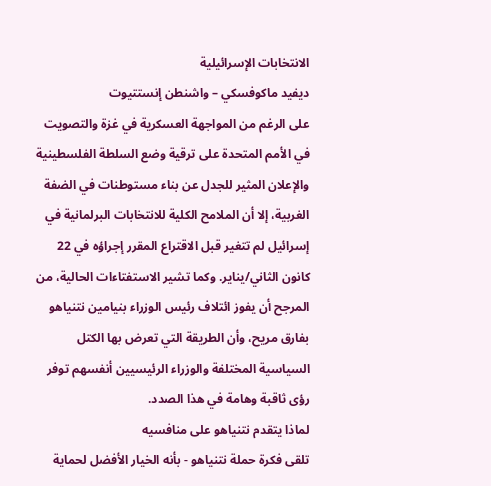الانتخابات الإسرائيلية
ديفيد ماكوفسكي – واشنطن إنستتيوت
على الرغم من المواجهة العسكرية في غزة والتصويت في الأمم المتحدة على ترقية وضع السلطة الفلسطينية والإعلان المثير للجدل عن بناء مستوطنات في الضفة الغربية، إلا أن الملامح الكلية للانتخابات البرلمانية في إسرائيل لم تتغير قبل الاقتراع المقرر إجراؤه في 22 كانون الثاني/يناير. وكما تشير الاستفتاءات الحالية، من المرجح أن يفوز ائتلاف رئيس الوزراء بنيامين نتنياهو بفارق مريح، وأن الطريقة التي تعرض بها الكتل السياسية المختلفة والوزراء الرئيسيين أنفسهم توفر رؤى ثاقبة وهامة في هذا الصدد.
لماذا يتقدم نتنياهو على منافسيه
تلقى فكرة حملة نتنياهو - بأنه الخيار الأفضل لحماية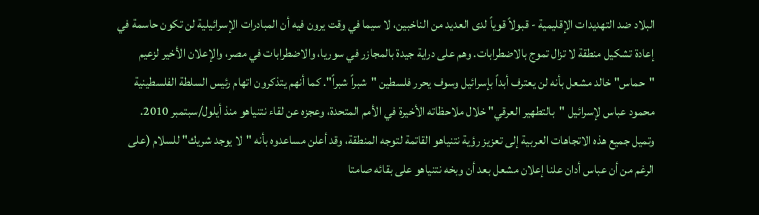البلاد ضد التهديدات الإقليمية - قبولاً قوياً لدى العديد من الناخبين، لا سيما في وقت يرون فيه أن المبادرات الإسرائيلية لن تكون حاسمة في إعادة تشكيل منطقة لا تزال تموج بالاضطرابات. وهم على دراية جيدة بالمجازر في سوريا، والاضطرابات في مصر، والإعلان الأخير لزعيم "حماس" خالد مشعل بأنه لن يعترف أبداً بإسرائيل وسوف يحرر فلسطين "شبراً شبراً". كما أنهم يتذكرون اتهام رئيس السلطة الفلسطينية محمود عباس لإسرائيل "بالتطهير العرقي" خلال ملاحظاته الأخيرة في الأمم المتحدة، وعجزه عن لقاء نتنياهو منذ أيلول/سبتمبر 2010.
وتميل جميع هذه الاتجاهات العربية إلى تعزيز رؤية نتنياهو القاتمة لتوجه المنطقة، وقد أعلن مساعدوه بأنه "لا يوجد شريك" للسلام (على الرغم من أن عباس أدان علنا إعلان مشعل بعد أن وبخه نتنياهو على بقائه صامتا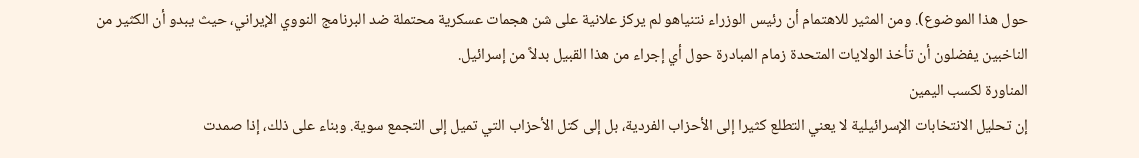حول هذا الموضوع). ومن المثير للاهتمام أن رئيس الوزراء نتنياهو لم يركز علانية على شن هجمات عسكرية محتملة ضد البرنامج النووي الإيراني، حيث يبدو أن الكثير من الناخبين يفضلون أن تأخذ الولايات المتحدة زمام المبادرة حول أي إجراء من هذا القبيل بدلاً من إسرائيل.
المناورة لكسب اليمين
إن تحليل الانتخابات الإسرائيلية لا يعني التطلع كثيرا إلى الأحزاب الفردية، بل إلى كتل الأحزاب التي تميل إلى التجمع سوية. وبناء على ذلك، إذا صمدت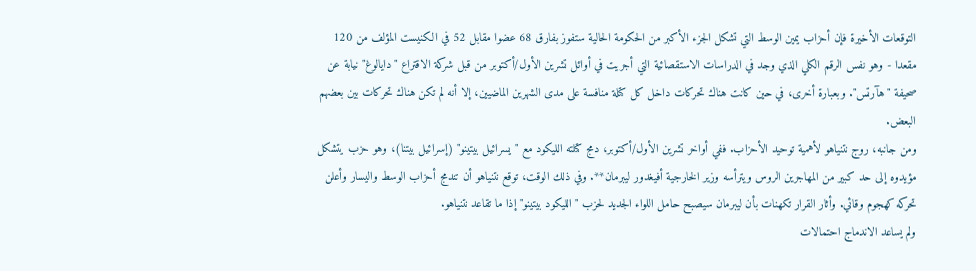التوقعات الأخيرة فإن أحزاب يمين الوسط التي تشكل الجزء الأكبر من الحكومة الحالية ستفوز بفارق 68 عضوا مقابل 52 في الكنيست المؤلف من 120 مقعدا - وهو نفس الرقم الكلي الذي وجد في الدراسات الاستقصائية التي أجريت في أوائل تشرين الأول/أكتوبر من قبل شركة الاقتراع "دايالوغ" نيابة عن صحيفة "هآرتس". وبعبارة أخرى، في حين كانت هناك تحركات داخل كل كتلة منافسة على مدى الشهرين الماضيين، إلا أنه لم تكن هناك تحركات بين بعضهم البعض.
ومن جانبه، روج نتنياهو لأهمية توحيد الأحزاب. ففي أواخر تشرين الأول/أكتوبر، دمج كتلته الليكود مع "يسرائيل بيتينو" (إسرائيل بيتنا)، وهو حزب يتشكل مؤيدوه إلى حد كبير من المهاجرين الروس ويترأسه وزير الخارجية أفيغدور ليبرمان**. وفي ذلك الوقت، توقع نتنياهو أن تندمج أحزاب الوسط واليسار وأعلن تحركه كهجوم وقائي. وأثار القرار تكهنات بأن ليبرمان سيصبح حامل اللواء الجديد لحزب "الليكود بيتينو" إذا ما تقاعد نتنياهو.
ولم يساعد الاندماج احتمالات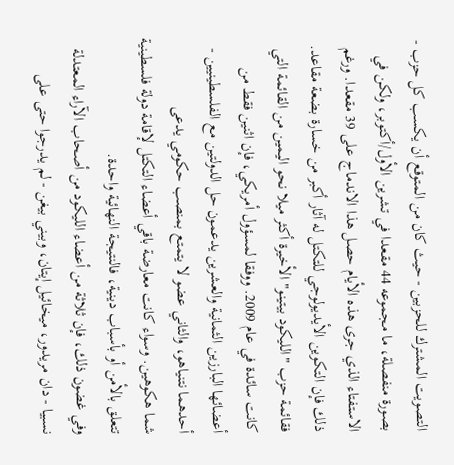التصويت المشترك للحزبين - حيث كان من المتوقع أن يكسب كل حزب - بصورة منفصلة، ما مجموعه 44 مقعدا في تشرين الأول/أكتوبر، ولكن في الاستفتاء الذي جرى هذه الأيام حصل هذا الاندماج على 39 مقعدا. ورغم ذلك فإن التكوين الأيديولوجي للتكتل له آثار أكبر من خسارة بضعة مقاعد. فقائمة حزب "الليكود بيتينو" الأخيرة أكثر ميلا نحو اليمين من القائمة التي كانت سائدة في عام 2009. ووفقا لمسؤول أمريكي، فإن اثنين فقط من أعضائها البارزين الثمانية والعشرين يدعمون حل الدولتين مع الفلسطينيين - أحدهما نتنياهو، والثاني عضو لا يتمتع بمنصب حكومي يدعى
شما هكوهين. وسواء كانت معارضة باقي أعضاء التكتل لإقامة دولة فلسطينية تتعلق بالأمن أو بأسباب دينية، فالنتيجة النهائية واحدة.
وفي غضون ذلك، فإن ثلاثة من أعضاء الليكود من أصحاب الآراء المعتدلة نسبيا - دان مريدور، ميخائيل إيتان، وبيني بيغن - لم يدرجوا حتى على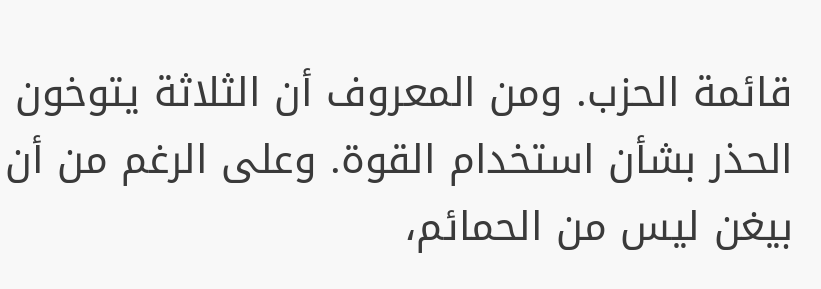قائمة الحزب. ومن المعروف أن الثلاثة يتوخون الحذر بشأن استخدام القوة. وعلى الرغم من أن بيغن ليس من الحمائم،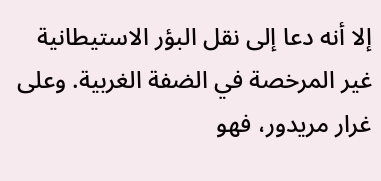إلا أنه دعا إلى نقل البؤر الاستيطانية غير المرخصة في الضفة الغربية. وعلى غرار مريدور، فهو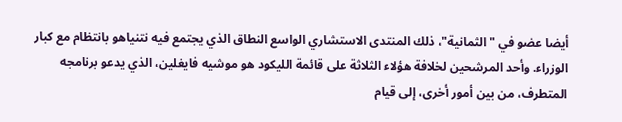أيضا عضو في "الثمانية"، ذلك المنتدى الاستشاري الواسع النطاق الذي يجتمع فيه نتنياهو بانتظام مع كبار الوزراء. وأحد المرشحين لخلافة هؤلاء الثلاثة على قائمة الليكود هو موشيه فايغلين، الذي يدعو برنامجه المتطرف، من بين أمور أخرى، إلى قيام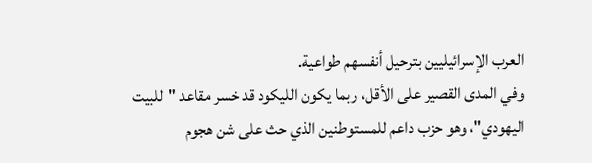العرب الإسرائيليين بترحيل أنفسهم طواعية.
وفي المدى القصير على الأقل، ربما يكون الليكود قد خسر مقاعد "للبيت اليهودي"، وهو حزب داعم للمستوطنين الذي حث على شن هجوم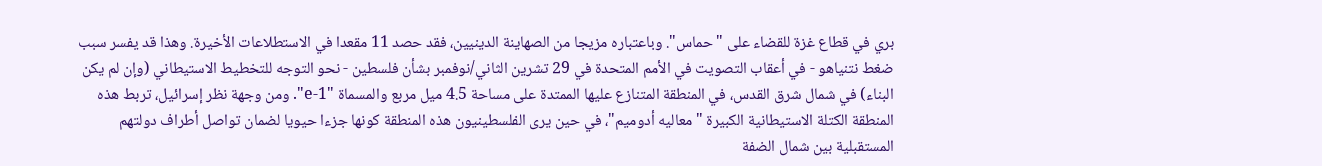بري في قطاع غزة للقضاء على "حماس". وباعتباره مزيجا من الصهاينة الدينيين، فقد حصد 11 مقعدا في الاستطلاعات الأخيرة. وهذا قد يفسر سبب ضغط نتنياهو - في أعقاب التصويت في الأمم المتحدة في 29 تشرين الثاني/نوفمبر بشأن فلسطين - نحو التوجه للتخطيط الاستيطاني (وإن لم يكن البناء) في شمال شرق القدس، في المنطقة المتنازع عليها الممتدة على مساحة 4.5 ميل مربع والمسماة "e-1". ومن وجهة نظر إسرائيل، تربط هذه المنطقة الكتلة الاستيطانية الكبيرة "معاليه أدوميم"، في حين يرى الفلسطينيون هذه المنطقة كونها جزءا حيويا لضمان تواصل أطراف دولتهم المستقبلية بين شمال الضفة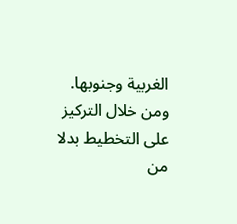الغربية وجنوبها.
ومن خلال التركيز على التخطيط بدلا من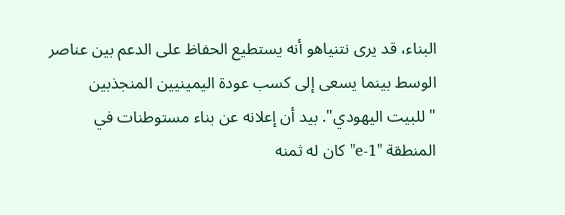البناء، قد يرى نتنياهو أنه يستطيع الحفاظ على الدعم بين عناصر الوسط بينما يسعى إلى كسب عودة اليمينيين المنجذبين "للبيت اليهودي". بيد أن إعلانه عن بناء مستوطنات في المنطقة "e-1" كان له ثمنه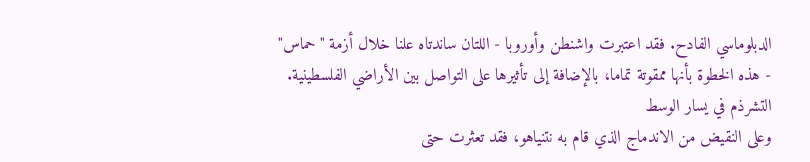الدبلوماسي الفادح. فقد اعتبرت واشنطن وأوروبا - اللتان ساندتاه علنا خلال أزمة "حماس" - هذه الخطوة بأنها ممقوتة تماما، بالإضافة إلى تأثيرها على التواصل بين الأراضي الفلسطينية.
التشرذم في يسار الوسط
وعلى النقيض من الاندماج الذي قام به نتنياهو، فقد تعثرت حتى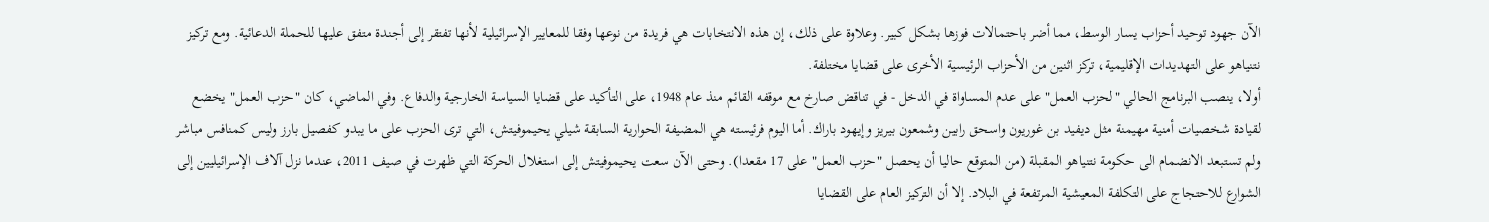الآن جهود توحيد أحزاب يسار الوسط، مما أضر باحتمالات فوزها بشكل كبير. وعلاوة على ذلك، إن هذه الانتخابات هي فريدة من نوعها وفقا للمعايير الإسرائيلية لأنها تفتقر إلى أجندة متفق عليها للحملة الدعائية. ومع تركيز نتنياهو على التهديدات الإقليمية، تركز اثنين من الأحزاب الرئيسية الأخرى على قضايا مختلفة.
أولا، ينصب البرنامج الحالي "لحزب العمل" على عدم المساواة في الدخل - في تناقض صارخ مع موقفه القائم منذ عام 1948، على التأكيد على قضايا السياسة الخارجية والدفاع. وفي الماضي، كان "حزب العمل" يخضع لقيادة شخصيات أمنية مهيمنة مثل ديفيد بن غوريون واسحق رابين وشمعون بيريز وإيهود باراك. أما اليوم فرئيسته هي المضيفة الحوارية السابقة شيلي يحيموفيتش، التي ترى الحزب على ما يبدو كفصيل بارز وليس كمنافس مباشر ولم تستبعد الانضمام الى حكومة نتنياهو المقبلة (من المتوقع حاليا أن يحصل "حزب العمل" على 17 مقعدا). وحتى الآن سعت يحيموفيتش إلى استغلال الحركة التي ظهرت في صيف 2011، عندما نزل آلاف الإسرائيليين إلى الشوارع للاحتجاج على التكلفة المعيشية المرتفعة في البلاد. إلا أن التركيز العام على القضايا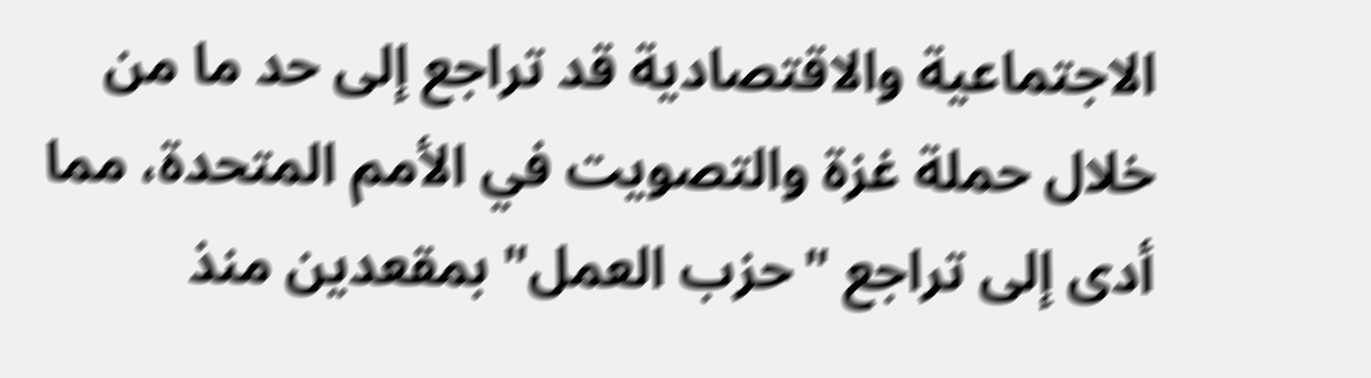الاجتماعية والاقتصادية قد تراجع إلى حد ما من خلال حملة غزة والتصويت في الأمم المتحدة، مما أدى إلى تراجع "حزب العمل" بمقعدين منذ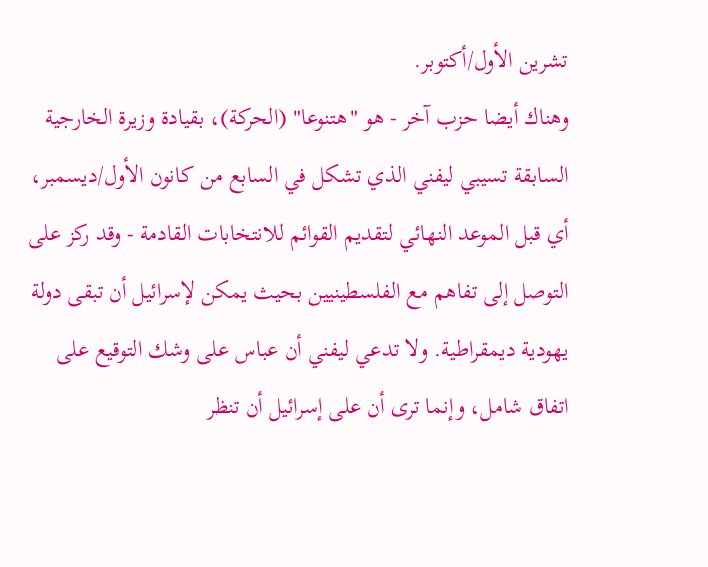تشرين الأول/أكتوبر.
وهناك أيضا حزب آخر - هو "هتنوعا" (الحركة)، بقيادة وزيرة الخارجية السابقة تسيبي ليفني الذي تشكل في السابع من كانون الأول/ديسمبر، أي قبل الموعد النهائي لتقديم القوائم للانتخابات القادمة - وقد ركز على التوصل إلى تفاهم مع الفلسطينيين بحيث يمكن لإسرائيل أن تبقى دولة يهودية ديمقراطية. ولا تدعي ليفني أن عباس على وشك التوقيع على اتفاق شامل، وإنما ترى أن على إسرائيل أن تنظر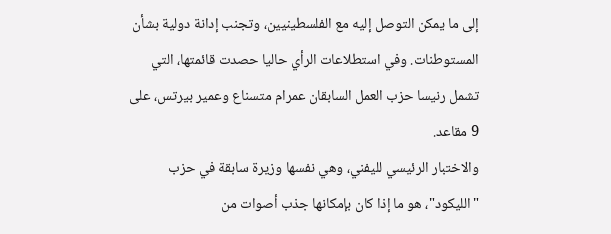إلى ما يمكن التوصل إليه مع الفلسطينيين، وتجنب إدانة دولية بشأن المستوطنات. وفي استطلاعات الرأي حاليا حصدت قائمتها، التي تشمل رنيسا حزب العمل السابقان عمرام متسناع وعمير بيرتس، على 9 مقاعد.
والاختبار الرئيسي لليفني، وهي نفسها وزيرة سابقة في حزب "الليكود"، هو ما إذا كان بإمكانها جذب أصوات من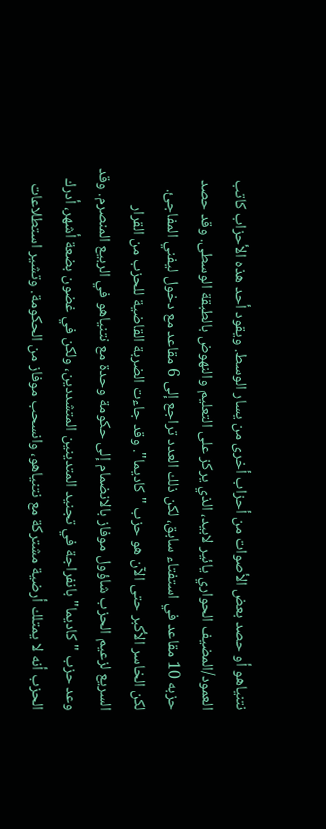نتنياهو أو حصد بعض الأصوات من أحزاب أخرى من يسار الوسط. ويقود أحد هذه الأحزاب كاتب العمود/المضيف الحواري يائير لابيد، الذي يركز على التعليم والنهوض بالطبقة الوسطى. وقد حصد حزبه 10 مقاعد في استفتاء سابق، لكن ذلك العدد تراجع إلى 6 مقاعد مع دخول ليفني المفاجئ.
لكن الخاسر الأكبر حتى الآن هو حزب "كاديما". وقد جاءت الضربة القاضية للحزب من القرار السريع لزعيم الحزب شاؤول موفاز بالانضمام إلى حكومة وحدة مع نتنياهو في الربيع المنصرم. وقد وعد حزب "كاديما" بانفراجة في تجنيد المتدينين المتشددين، ولكن في غضون بضعة أشهر، أدرك الحزب أنه لا يمتلك أرضية مشتركة مع نتنياهو، وانسحب موفاز من الحكومة. وتشير استطلاعات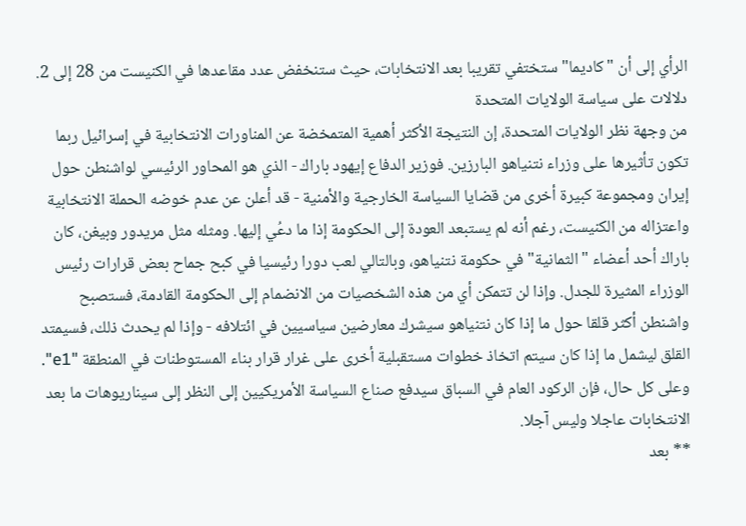الرأي إلى أن "كاديما" ستختفي تقريبا بعد الانتخابات، حيث ستنخفض عدد مقاعدها في الكنيست من 28 إلى 2.
دلالات على سياسة الولايات المتحدة
من وجهة نظر الولايات المتحدة، إن النتيجة الأكثر أهمية المتمخضة عن المناورات الانتخابية في إسرائيل ربما تكون تأثيرها على وزراء نتنياهو البارزين. فوزير الدفاع إيهود باراك - الذي هو المحاور الرئيسي لواشنطن حول إيران ومجموعة كبيرة أخرى من قضايا السياسة الخارجية والأمنية - قد أعلن عن عدم خوضه الحملة الانتخابية واعتزاله من الكنيست، رغم أنه لم يستبعد العودة إلى الحكومة إذا ما دعُي إليها. ومثله مثل مريدور وبيغن، كان باراك أحد أعضاء "الثمانية" في حكومة نتنياهو، وبالتالي لعب دورا رئيسيا في كبح جماح بعض قرارات رئيس الوزراء المثيرة للجدل. وإذا لن تتمكن أي من هذه الشخصيات من الانضمام إلى الحكومة القادمة، فستصبح واشنطن أكثر قلقا حول ما إذا كان نتنياهو سيشرك معارضين سياسيين في ائتلافه - وإذا لم يحدث ذلك، فسيمتد القلق ليشمل ما إذا كان سيتم اتخاذ خطوات مستقبلية أخرى على غرار قرار بناء المستوطنات في المنطقة "e1". وعلى كل حال، فإن الركود العام في السباق سيدفع صناع السياسة الأمريكيين إلى النظر إلى سيناريوهات ما بعد الانتخابات عاجلا وليس آجلا.
** بعد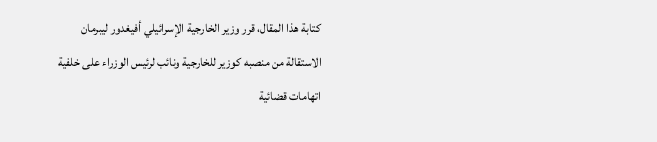كتابة هذا المقال، قرر وزير الخارجية الإسرائيلي أفيغدور ليبرمان الاستقالة من منصبه كوزير للخارجية ونائب لرئيس الوزراء على خلفية اتهامات قضائية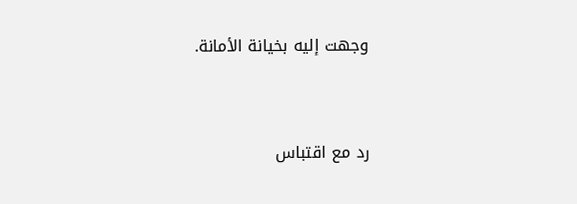وجهت إليه بخيانة الأمانة.


رد مع اقتباس